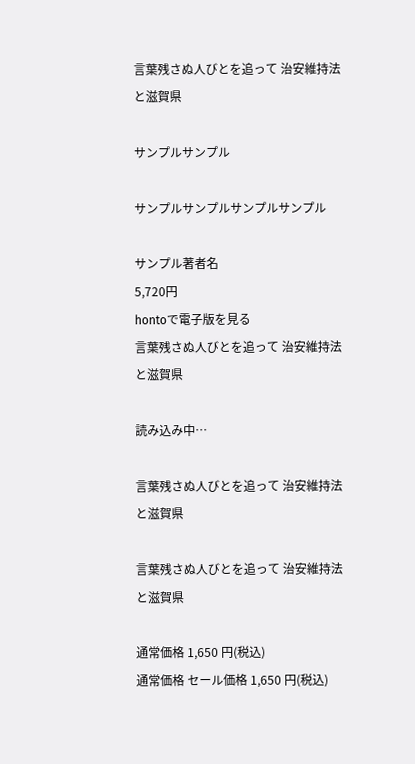言葉残さぬ人びとを追って 治安維持法と滋賀県

サンプルサンプル

サンプルサンプルサンプルサンプル

サンプル著者名
5,720円
hontoで電子版を見る
言葉残さぬ人びとを追って 治安維持法と滋賀県

読み込み中…

言葉残さぬ人びとを追って 治安維持法と滋賀県

言葉残さぬ人びとを追って 治安維持法と滋賀県

通常価格 1,650 円(税込)
通常価格 セール価格 1,650 円(税込)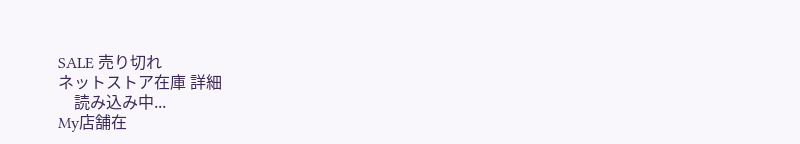SALE 売り切れ
ネットストア在庫 詳細
    読み込み中...
My店舗在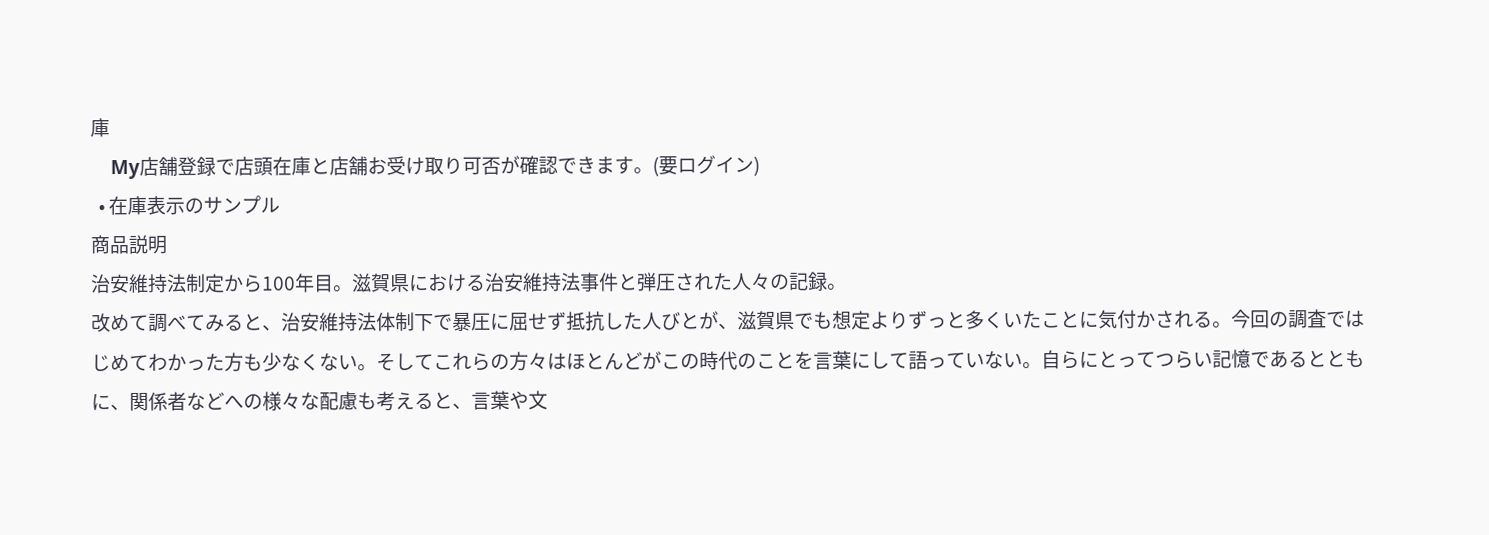庫
    My店舗登録で店頭在庫と店舗お受け取り可否が確認できます。(要ログイン)
  • 在庫表示のサンプル
商品説明
治安維持法制定から100年目。滋賀県における治安維持法事件と弾圧された人々の記録。
改めて調べてみると、治安維持法体制下で暴圧に屈せず抵抗した人びとが、滋賀県でも想定よりずっと多くいたことに気付かされる。今回の調査ではじめてわかった方も少なくない。そしてこれらの方々はほとんどがこの時代のことを言葉にして語っていない。自らにとってつらい記憶であるとともに、関係者などへの様々な配慮も考えると、言葉や文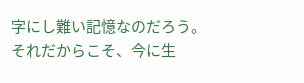字にし難い記憶なのだろう。
それだからこそ、今に生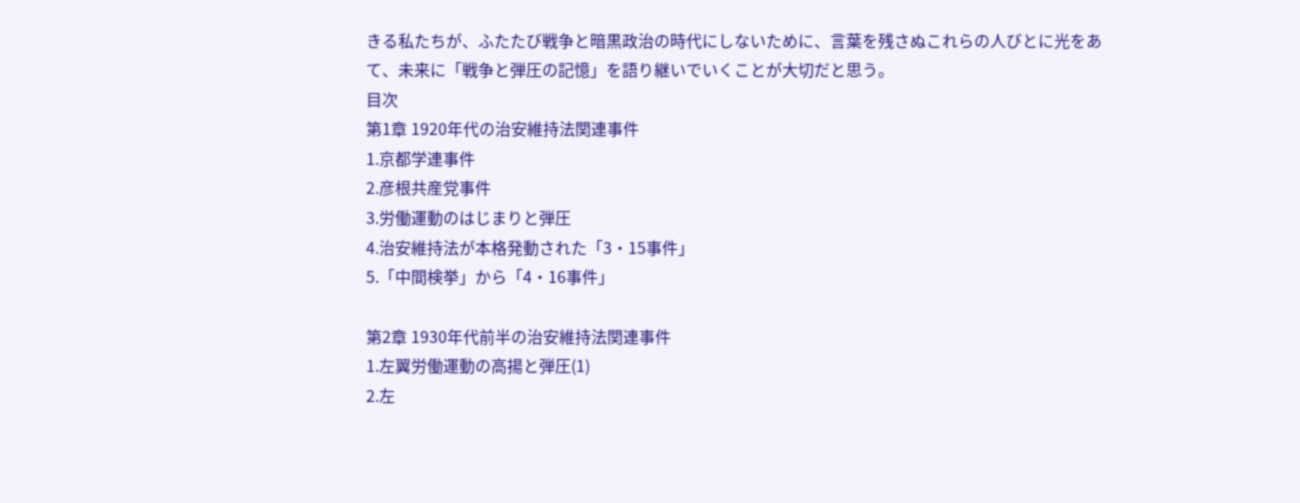きる私たちが、ふたたび戦争と暗黒政治の時代にしないために、言葉を残さぬこれらの人びとに光をあて、未来に「戦争と弾圧の記憶」を語り継いでいくことが大切だと思う。
目次
第1章 1920年代の治安維持法関連事件
1.京都学連事件
2.彦根共産党事件
3.労働運動のはじまりと弾圧
4.治安維持法が本格発動された「3・15事件」
5.「中間検挙」から「4・16事件」

第2章 1930年代前半の治安維持法関連事件
1.左翼労働運動の高揚と弾圧(1)
2.左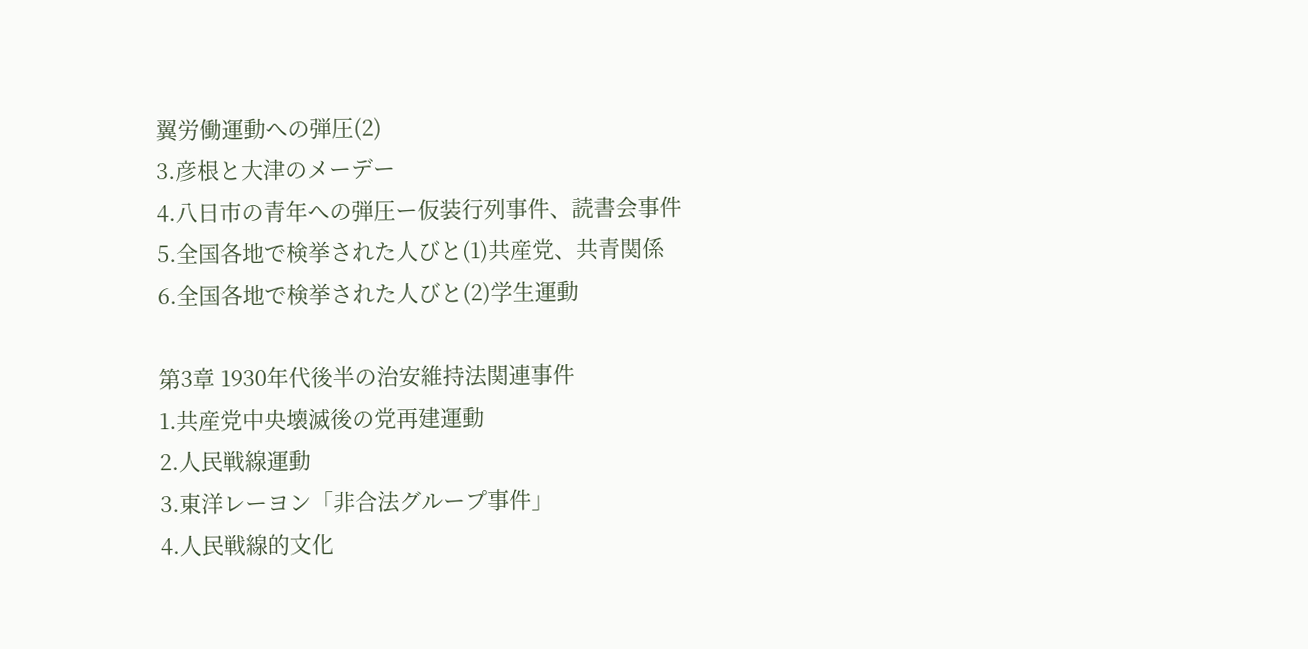翼労働運動への弾圧(2)
3.彦根と大津のメーデー
4.八日市の青年への弾圧ー仮装行列事件、読書会事件
5.全国各地で検挙された人びと(1)共産党、共青関係
6.全国各地で検挙された人びと(2)学生運動

第3章 1930年代後半の治安維持法関連事件
1.共産党中央壊滅後の党再建運動
2.人民戦線運動
3.東洋レーヨン「非合法グループ事件」
4.人民戦線的文化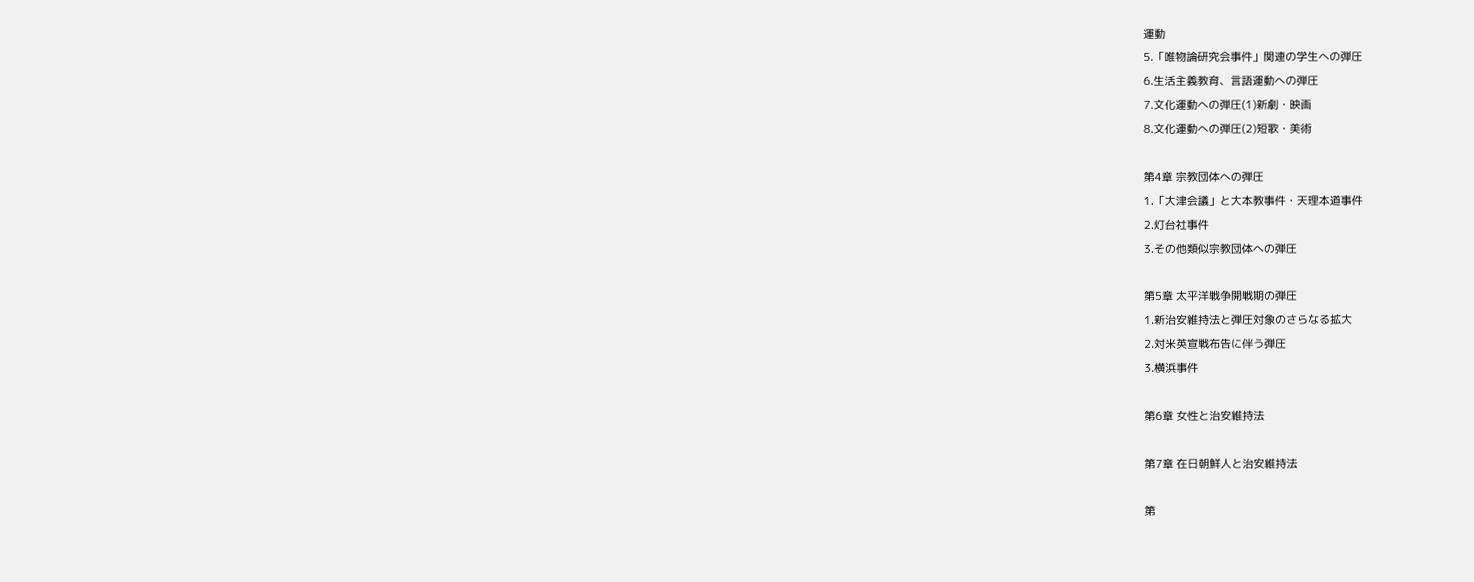運動
5.「唯物論研究会事件」関連の学生への弾圧
6.生活主義教育、言語運動への弾圧
7.文化運動への弾圧(1)新劇・映画
8.文化運動への弾圧(2)短歌・美術

第4章 宗教団体への弾圧
1.「大津会議」と大本教事件・天理本道事件
2.灯台社事件
3.その他類似宗教団体への弾圧

第5章 太平洋戦争開戦期の弾圧
1.新治安維持法と弾圧対象のさらなる拡大
2.対米英宣戦布告に伴う弾圧
3.横浜事件

第6章 女性と治安維持法

第7章 在日朝鮮人と治安維持法

第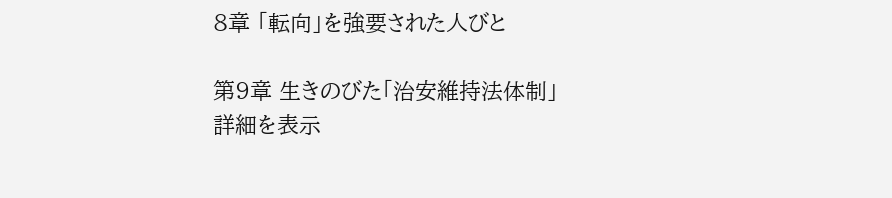8章 「転向」を強要された人びと

第9章 生きのびた「治安維持法体制」
詳細を表示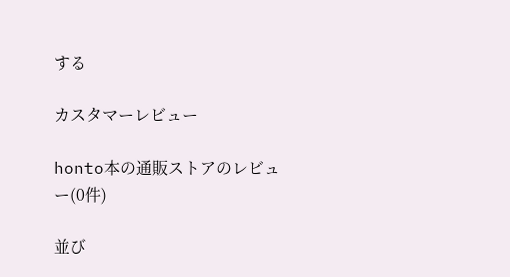する

カスタマーレビュー

honto本の通販ストアのレビュー(0件)

並び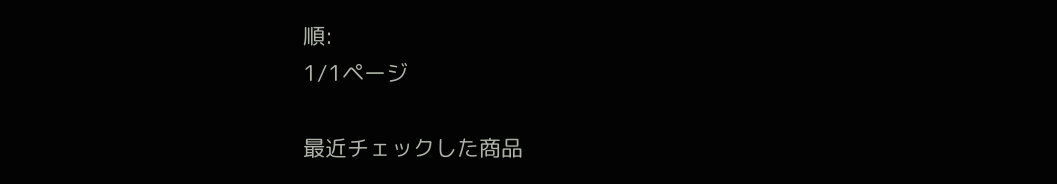順:
1/1ページ

最近チェックした商品